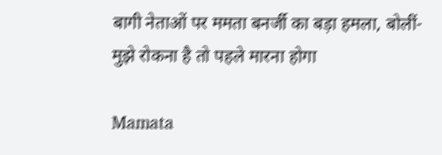बागी नेताओं पर ममता बनर्जी का बड़ा हमला, बोलीं- मुझे रोकना है तो पहले मारना होगा

Mamata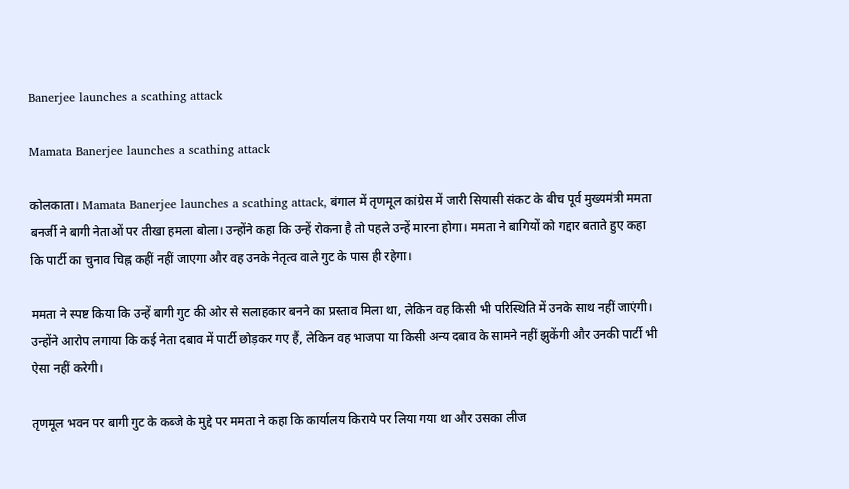Banerjee launches a scathing attack

Mamata Banerjee launches a scathing attack

कोलकाता। Mamata Banerjee launches a scathing attack, बंगाल में तृणमूल कांग्रेस में जारी सियासी संकट के बीच पूर्व मुख्यमंत्री ममता बनर्जी ने बागी नेताओं पर तीखा हमला बोला। उन्होंने कहा कि उन्हें रोकना है तो पहले उन्हें मारना होगा। ममता ने बागियों को गद्दार बताते हुए कहा कि पार्टी का चुनाव चिह्न कहीं नहीं जाएगा और वह उनके नेतृत्व वाले गुट के पास ही रहेगा।

ममता ने स्पष्ट किया कि उन्हें बागी गुट की ओर से सलाहकार बनने का प्रस्ताव मिला था, लेकिन वह किसी भी परिस्थिति में उनके साथ नहीं जाएंगी। उन्होंने आरोप लगाया कि कई नेता दबाव में पार्टी छोड़कर गए हैं, लेकिन वह भाजपा या किसी अन्य दबाव के सामने नहीं झुकेंगी और उनकी पार्टी भी ऐसा नहीं करेगी।

तृणमूल भवन पर बागी गुट के कब्जे के मुद्दे पर ममता ने कहा कि कार्यालय किराये पर लिया गया था और उसका लीज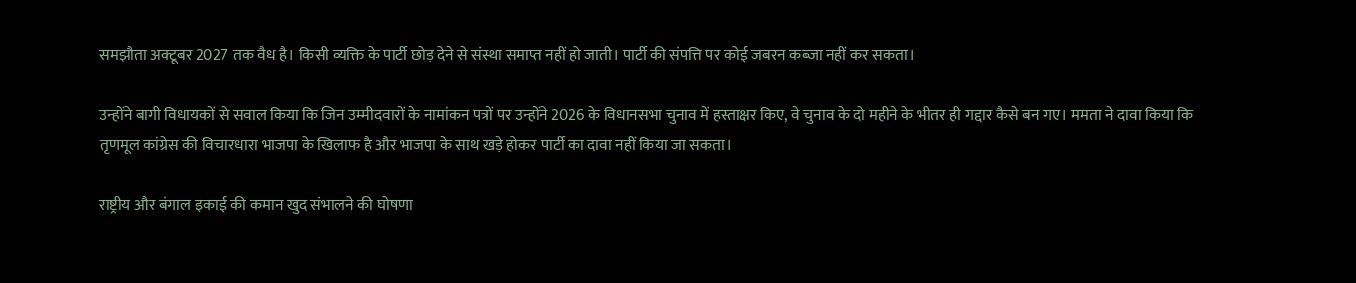समझौता अक्टूबर 2027 तक वैध है। किसी व्यक्ति के पार्टी छोड़ देने से संस्था समाप्त नहीं हो जाती। पार्टी की संपत्ति पर कोई जबरन कब्जा नहीं कर सकता।

उन्होंने बागी विधायकों से सवाल किया कि जिन उम्मीदवारों के नामांकन पत्रों पर उन्होंने 2026 के विधानसभा चुनाव में हस्ताक्षर किए, वे चुनाव के दो महीने के भीतर ही गद्दार कैसे बन गए। ममता ने दावा किया कि तृणमूल कांग्रेस की विचारधारा भाजपा के खिलाफ है और भाजपा के साथ खड़े होकर पार्टी का दावा नहीं किया जा सकता।

राष्ट्रीय और बंगाल इकाई की कमान खुद संभालने की घोषणा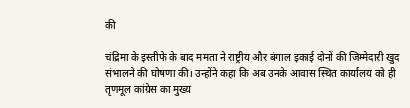की

चंद्रिमा के इस्तीफे के बाद ममता ने राष्ट्रीय और बंगाल इकाई दोनों की जिम्मेदारी खुद संभालने की घोषणा की। उन्होंने कहा कि अब उनके आवास स्थित कार्यालय को ही तृणमूल कांग्रेस का मुख्य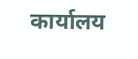कार्यालय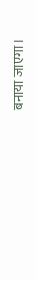बनाया जाएगा।